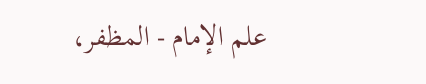علم الإمام - المظفر،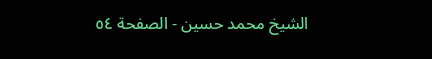الشيخ محمد حسين - الصفحة ٥٤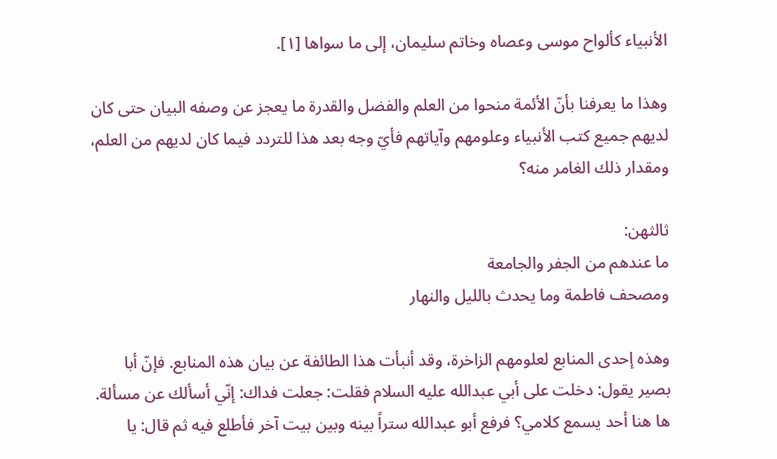الأنبياء كألواح موسى وعصاه وخاتم سليمان، إلى ما سواها [١].

وهذا ما يعرفنا بأنّ الأئمة منحوا من العلم والفضل والقدرة ما يعجز عن وصفه البيان حتى كان لديهم جميع كتب الأنبياء وعلومهم وآياتهم فأيّ وجه بعد هذا للتردد فيما كان لديهم من العلم، ومقدار ذلك الغامر منه؟

ثالثهن:
ما عندهم من الجفر والجامعة
ومصحف فاطمة وما يحدث بالليل والنهار

وهذه إحدى المنابع لعلومهم الزاخرة، وقد أنبأت هذا الطائفة عن بيان هذه المنابع. فإنّ أبا بصير يقول: دخلت على أبي عبدالله عليه السلام فقلت: جعلت فداك: إنّي أسألك عن مسألة. ها هنا أحد يسمع كلامي؟ فرفع أبو عبدالله ستراً بينه وبين بيت آخر فأطلع فيه ثم قال: يا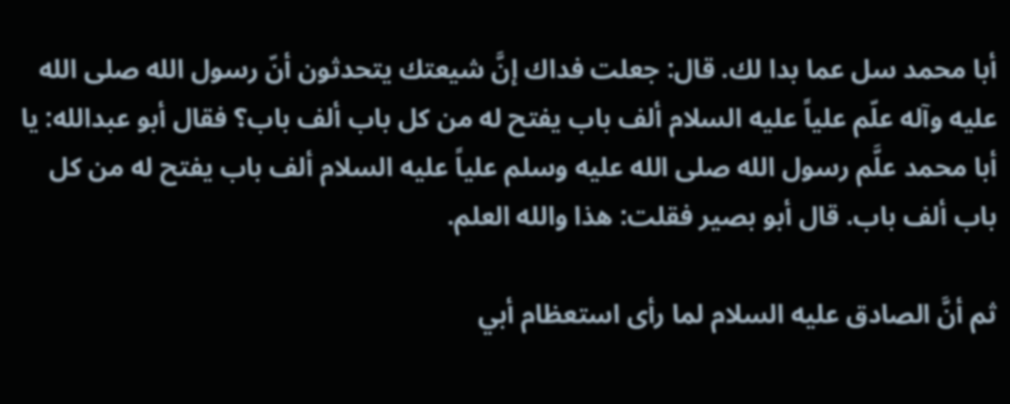أبا محمد سل عما بدا لك. قال: جعلت فداك إنَّ شيعتك يتحدثون أنّ رسول الله صلى الله عليه وآله علّم علياً عليه السلام ألف باب يفتح له من كل باب ألف باب؟ فقال أبو عبدالله: يا أبا محمد علَّم رسول الله صلى الله عليه وسلم علياً عليه السلام ألف باب يفتح له من كل باب ألف باب. قال أبو بصير فقلت: هذا والله العلم.

ثم أنَّ الصادق عليه السلام لما رأى استعظام أبي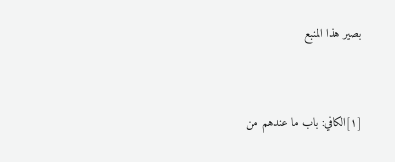بصير هذا المنبع


[١]الكافي: باب ما عندهم من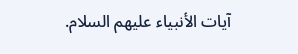آيات الأنبياء عليهم السلام.